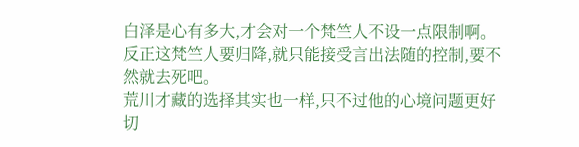白泽是心有多大,才会对一个梵竺人不设一点限制啊。
反正这梵竺人要归降,就只能接受言出法随的控制,要不然就去死吧。
荒川才藏的选择其实也一样,只不过他的心境问题更好切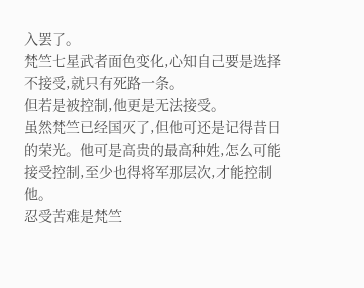入罢了。
梵竺七星武者面色变化,心知自己要是选择不接受,就只有死路一条。
但若是被控制,他更是无法接受。
虽然梵竺已经国灭了,但他可还是记得昔日的荣光。他可是高贵的最高种姓,怎么可能接受控制,至少也得将军那层次,才能控制他。
忍受苦难是梵竺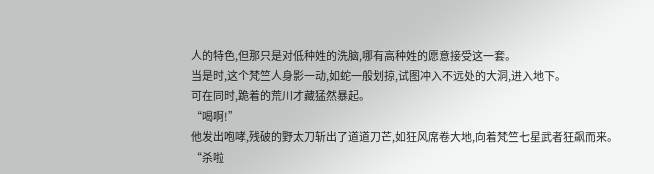人的特色,但那只是对低种姓的洗脑,哪有高种姓的愿意接受这一套。
当是时,这个梵竺人身影一动,如蛇一般划掠,试图冲入不远处的大洞,进入地下。
可在同时,跪着的荒川才藏猛然暴起。
“喝啊!”
他发出咆哮,残破的野太刀斩出了道道刀芒,如狂风席卷大地,向着梵竺七星武者狂飙而来。
“杀啦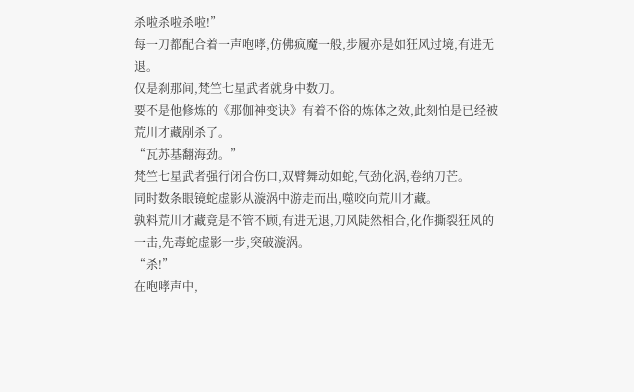杀啦杀啦杀啦!”
每一刀都配合着一声咆哮,仿佛疯魔一般,步履亦是如狂风过境,有进无退。
仅是刹那间,梵竺七星武者就身中数刀。
要不是他修炼的《那伽神变诀》有着不俗的炼体之效,此刻怕是已经被荒川才藏剐杀了。
“瓦苏基翻海劲。”
梵竺七星武者强行闭合伤口,双臂舞动如蛇,气劲化涡,卷纳刀芒。
同时数条眼镜蛇虚影从漩涡中游走而出,噬咬向荒川才藏。
孰料荒川才藏竟是不管不顾,有进无退,刀风陡然相合,化作撕裂狂风的一击,先毒蛇虚影一步,突破漩涡。
“杀!”
在咆哮声中,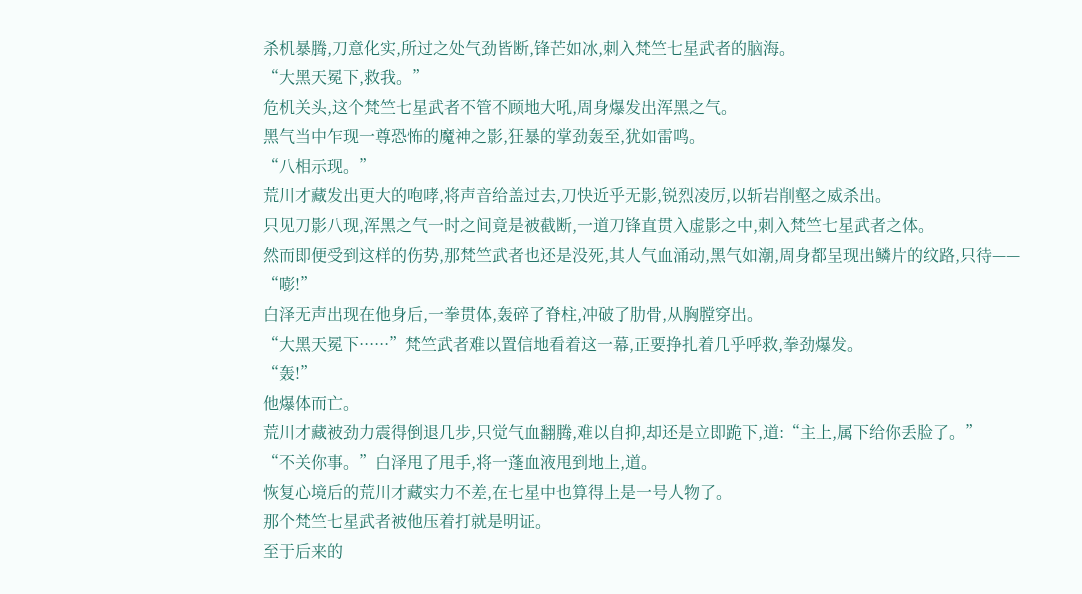杀机暴腾,刀意化实,所过之处气劲皆断,锋芒如冰,刺入梵竺七星武者的脑海。
“大黑天冕下,救我。”
危机关头,这个梵竺七星武者不管不顾地大吼,周身爆发出浑黑之气。
黑气当中乍现一尊恐怖的魔神之影,狂暴的掌劲轰至,犹如雷鸣。
“八相示现。”
荒川才藏发出更大的咆哮,将声音给盖过去,刀快近乎无影,锐烈凌厉,以斩岩削壑之威杀出。
只见刀影八现,浑黑之气一时之间竟是被截断,一道刀锋直贯入虚影之中,刺入梵竺七星武者之体。
然而即便受到这样的伤势,那梵竺武者也还是没死,其人气血涌动,黑气如潮,周身都呈现出鳞片的纹路,只待——
“嘭!”
白泽无声出现在他身后,一拳贯体,轰碎了脊柱,冲破了肋骨,从胸膛穿出。
“大黑天冕下······”梵竺武者难以置信地看着这一幕,正要挣扎着几乎呼救,拳劲爆发。
“轰!”
他爆体而亡。
荒川才藏被劲力震得倒退几步,只觉气血翻腾,难以自抑,却还是立即跪下,道:“主上,属下给你丢脸了。”
“不关你事。”白泽甩了甩手,将一蓬血液甩到地上,道。
恢复心境后的荒川才藏实力不差,在七星中也算得上是一号人物了。
那个梵竺七星武者被他压着打就是明证。
至于后来的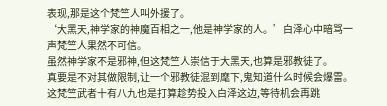表现,那是这个梵竺人叫外援了。
‘大黑天,神学家的神魔百相之一,他是神学家的人。’白泽心中暗骂一声梵竺人果然不可信。
虽然神学家不是邪神,但这梵竺人崇信于大黑天,也算是邪教徒了。
真要是不对其做限制,让一个邪教徒混到麾下,鬼知道什么时候会爆雷。
这梵竺武者十有八九也是打算趁势投入白泽这边,等待机会再跳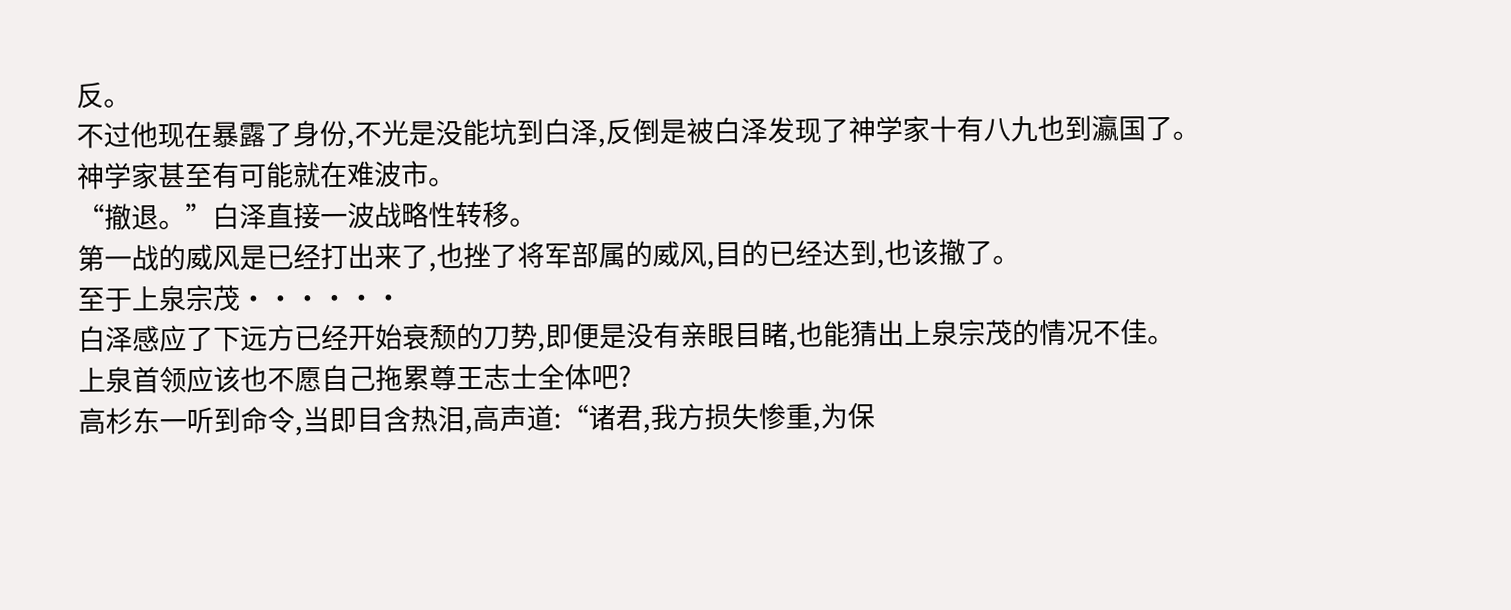反。
不过他现在暴露了身份,不光是没能坑到白泽,反倒是被白泽发现了神学家十有八九也到瀛国了。
神学家甚至有可能就在难波市。
“撤退。”白泽直接一波战略性转移。
第一战的威风是已经打出来了,也挫了将军部属的威风,目的已经达到,也该撤了。
至于上泉宗茂······
白泽感应了下远方已经开始衰颓的刀势,即便是没有亲眼目睹,也能猜出上泉宗茂的情况不佳。
上泉首领应该也不愿自己拖累尊王志士全体吧?
高杉东一听到命令,当即目含热泪,高声道:“诸君,我方损失惨重,为保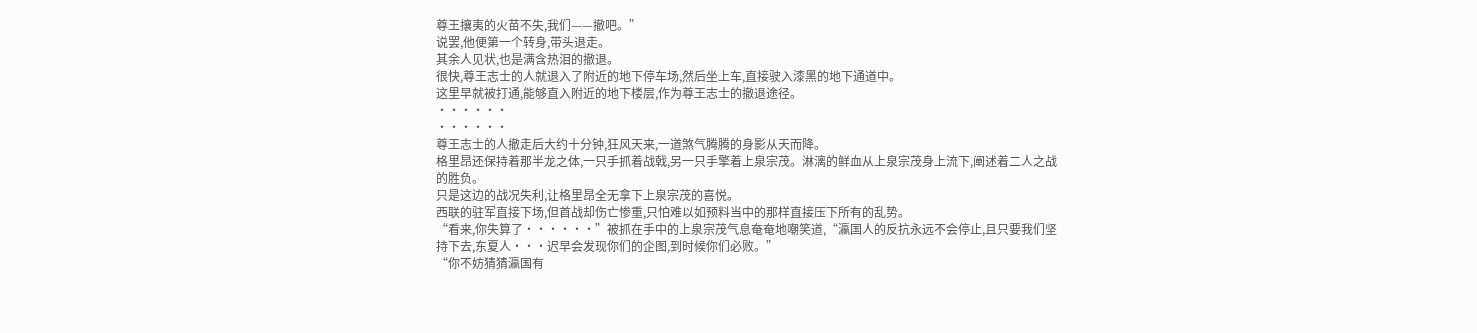尊王攘夷的火苗不失,我们——撤吧。”
说罢,他便第一个转身,带头退走。
其余人见状,也是满含热泪的撤退。
很快,尊王志士的人就退入了附近的地下停车场,然后坐上车,直接驶入漆黑的地下通道中。
这里早就被打通,能够直入附近的地下楼层,作为尊王志士的撤退途径。
······
······
尊王志士的人撤走后大约十分钟,狂风天来,一道煞气腾腾的身影从天而降。
格里昂还保持着那半龙之体,一只手抓着战戟,另一只手擎着上泉宗茂。淋漓的鲜血从上泉宗茂身上流下,阐述着二人之战的胜负。
只是这边的战况失利,让格里昂全无拿下上泉宗茂的喜悦。
西联的驻军直接下场,但首战却伤亡惨重,只怕难以如预料当中的那样直接压下所有的乱势。
“看来,你失算了······”被抓在手中的上泉宗茂气息奄奄地嘲笑道,“瀛国人的反抗永远不会停止,且只要我们坚持下去,东夏人···迟早会发现你们的企图,到时候你们必败。”
“你不妨猜猜瀛国有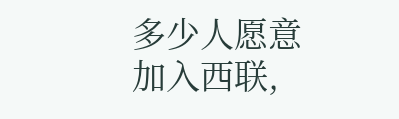多少人愿意加入西联,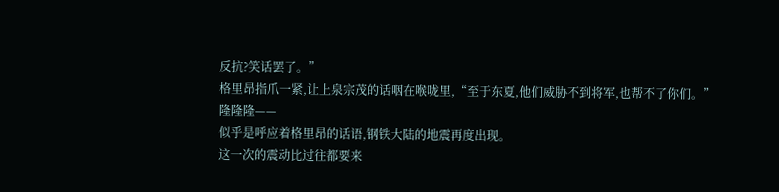反抗?笑话罢了。”
格里昂指爪一紧,让上泉宗茂的话咽在喉咙里,“至于东夏,他们威胁不到将军,也帮不了你们。”
隆隆隆——
似乎是呼应着格里昂的话语,钢铁大陆的地震再度出现。
这一次的震动比过往都要来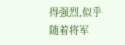得强烈,似乎随着将军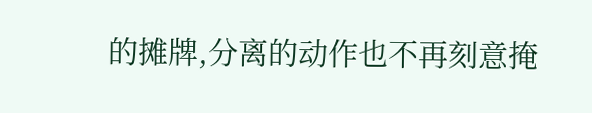的摊牌,分离的动作也不再刻意掩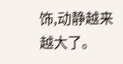饰,动静越来越大了。